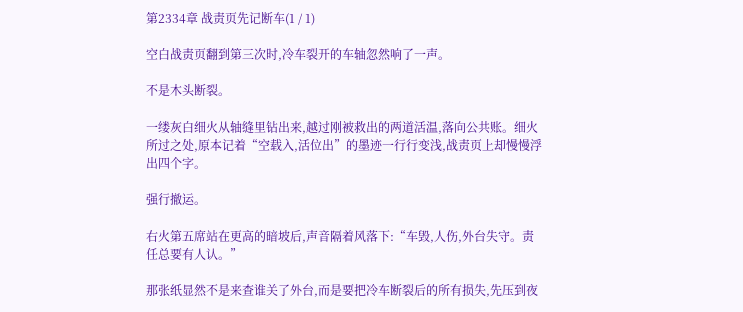第2334章 战责页先记断车(1 / 1)

空白战责页翻到第三次时,冷车裂开的车轴忽然响了一声。

不是木头断裂。

一缕灰白细火从轴缝里钻出来,越过刚被救出的两道活温,落向公共账。细火所过之处,原本记着“空载入,活位出”的墨迹一行行变浅,战责页上却慢慢浮出四个字。

强行撤运。

右火第五席站在更高的暗坡后,声音隔着风落下:“车毁,人伤,外台失守。责任总要有人认。”

那张纸显然不是来查谁关了外台,而是要把冷车断裂后的所有损失,先压到夜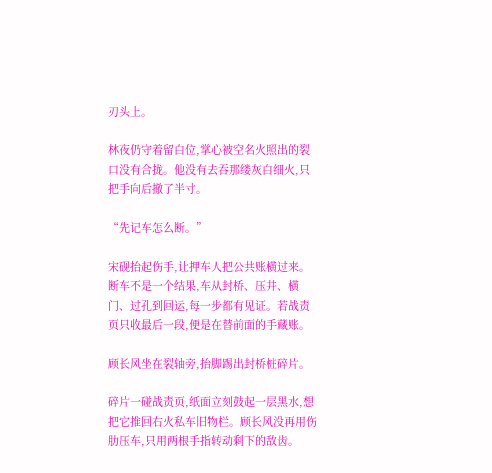刃头上。

林夜仍守着留白位,掌心被空名火照出的裂口没有合拢。他没有去吞那缕灰白细火,只把手向后撤了半寸。

“先记车怎么断。”

宋砚抬起伤手,让押车人把公共账横过来。断车不是一个结果,车从封桥、压井、横门、过孔到回运,每一步都有见证。若战责页只收最后一段,便是在替前面的手藏账。

顾长风坐在裂轴旁,抬脚踢出封桥桩碎片。

碎片一碰战责页,纸面立刻鼓起一层黑水,想把它推回右火私车旧物栏。顾长风没再用伤肋压车,只用两根手指转动剩下的敌齿。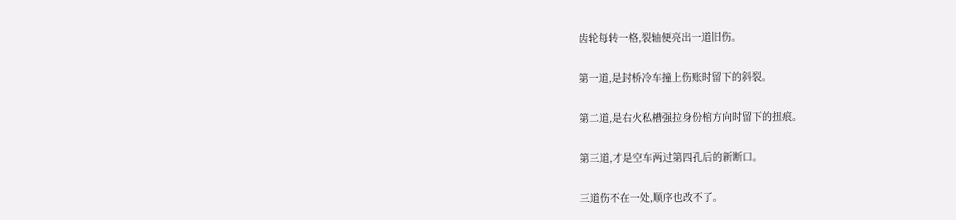齿轮每转一格,裂轴便亮出一道旧伤。

第一道,是封桥冷车撞上伤账时留下的斜裂。

第二道,是右火私槽强拉身份棺方向时留下的扭痕。

第三道,才是空车两过第四孔后的新断口。

三道伤不在一处,顺序也改不了。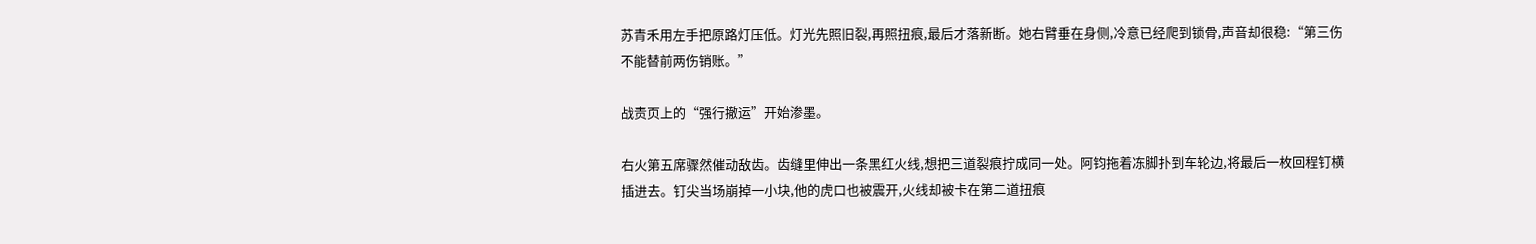苏青禾用左手把原路灯压低。灯光先照旧裂,再照扭痕,最后才落新断。她右臂垂在身侧,冷意已经爬到锁骨,声音却很稳:“第三伤不能替前两伤销账。”

战责页上的“强行撤运”开始渗墨。

右火第五席骤然催动敌齿。齿缝里伸出一条黑红火线,想把三道裂痕拧成同一处。阿钧拖着冻脚扑到车轮边,将最后一枚回程钉横插进去。钉尖当场崩掉一小块,他的虎口也被震开,火线却被卡在第二道扭痕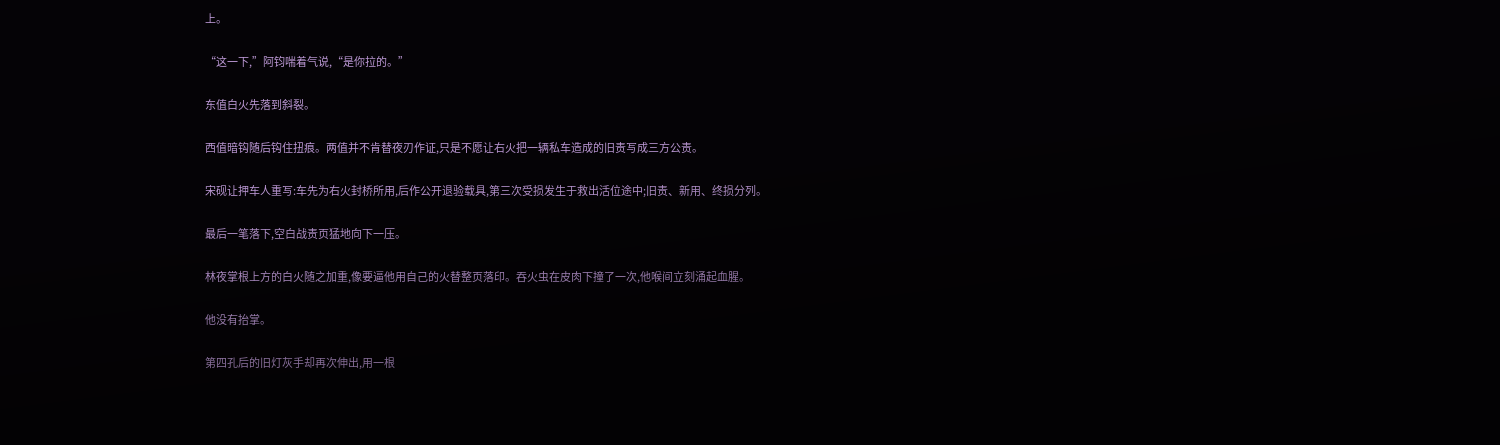上。

“这一下,”阿钧喘着气说,“是你拉的。”

东值白火先落到斜裂。

西值暗钩随后钩住扭痕。两值并不肯替夜刃作证,只是不愿让右火把一辆私车造成的旧责写成三方公责。

宋砚让押车人重写:车先为右火封桥所用,后作公开退验载具,第三次受损发生于救出活位途中;旧责、新用、终损分列。

最后一笔落下,空白战责页猛地向下一压。

林夜掌根上方的白火随之加重,像要逼他用自己的火替整页落印。吞火虫在皮肉下撞了一次,他喉间立刻涌起血腥。

他没有抬掌。

第四孔后的旧灯灰手却再次伸出,用一根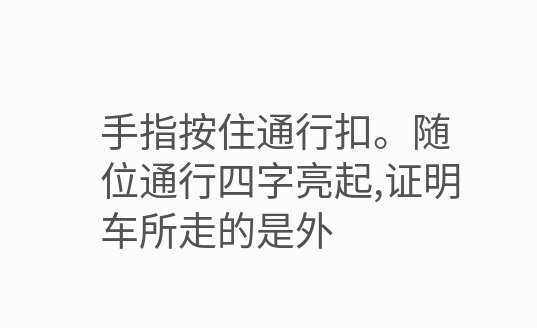手指按住通行扣。随位通行四字亮起,证明车所走的是外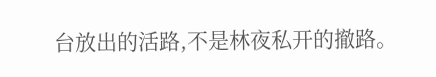台放出的活路,不是林夜私开的撤路。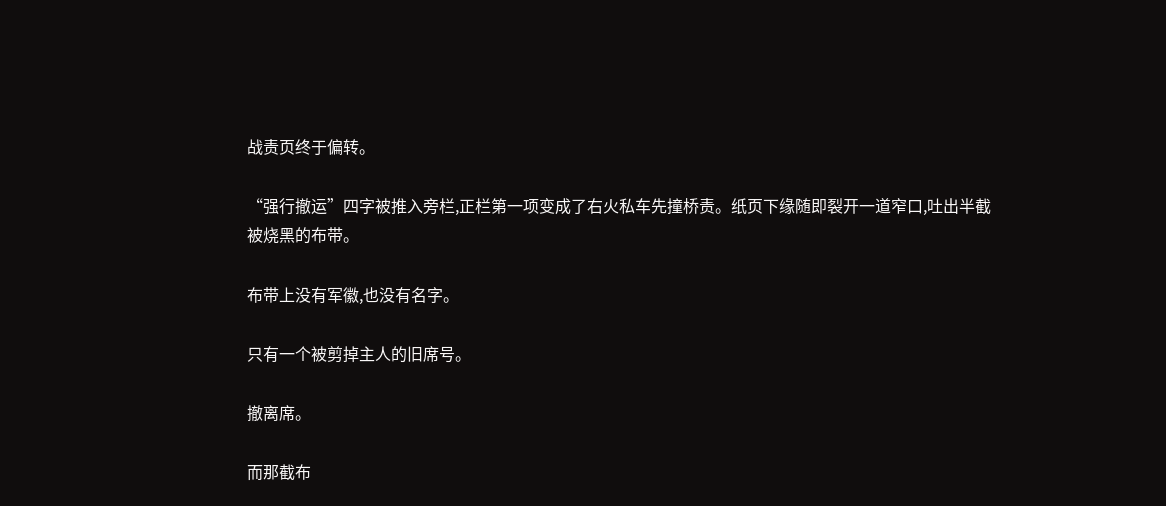战责页终于偏转。

“强行撤运”四字被推入旁栏,正栏第一项变成了右火私车先撞桥责。纸页下缘随即裂开一道窄口,吐出半截被烧黑的布带。

布带上没有军徽,也没有名字。

只有一个被剪掉主人的旧席号。

撤离席。

而那截布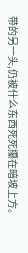带的另一头,仍被什么东西死死攥在暗坡上方。